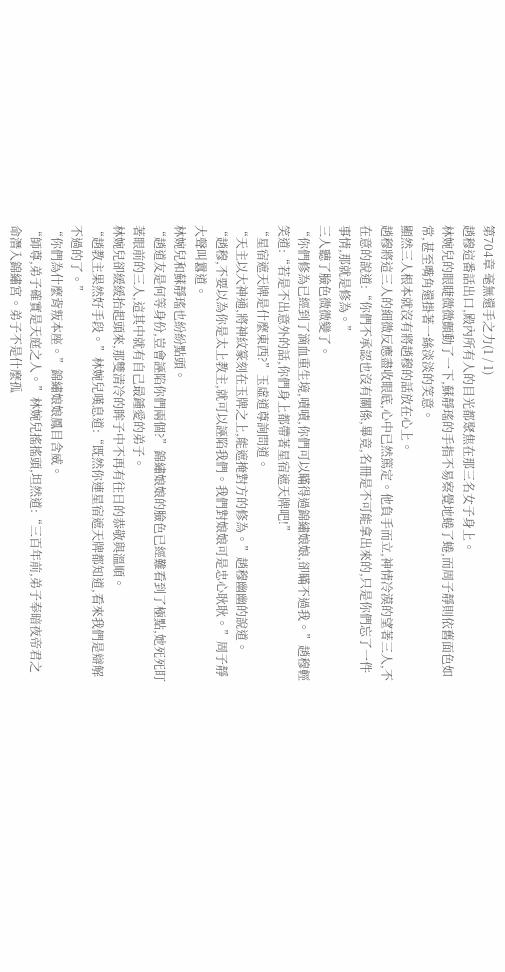第704章 毫無還手之力(1 / 1)
趙穆這番話出口,殿內所有人的目光都聚焦在那三名女子身上。
林婉兒的眼睫微微顫動了一下,蘇靜瑤的手指不易察覺地蜷了蜷,而周子靜則依舊面色如常,甚至嘴角還掛著一絲淡淡的笑意。
顯然三人根本就沒有將趙穆的話放在心上。
趙穆將這三人的細微反應盡收眼底,心中已然篤定。他負手而立,神情冷漠的望著三人,不在意的說道:“你們不承認也沒有關係,畢竟,名冊是不可能拿出來的,只是你們忘了一件事情,那就是修為。”
三人聽了臉色微微變了。
“你們修為已經到了滴血重生境,嘖嘖,你們可以瞞得過錦繡娘娘,卻瞞不過我。”趙穆輕笑道:“若是不出意外的話,你們身上都帶著星宿遮天牌吧!”
“星宿遮天牌是什麼東西?”玉虛道尊詢問道。
“天主以大神通,將神紋篆刻在玉牌之上,能遮掩對方的修為。”趙穆幽幽的說道。
“趙穆,不要以為你是太上教主,就可以誣陷我們。我們對娘娘可是忠心耿耿。”周子靜大聲叫囂道。
林婉兒和蘇靜瑤也紛紛點頭。
“趙道友是何等身份,豈會誣陷你們兩個?”錦繡娘娘的臉色已經難看到了極點,她死死盯著眼前的三人,這其中就有自己最鍾愛的弟子。
林婉兒卻緩緩抬起頭來,那雙清冷的眸子中不再有往日的恭敬與溫順。
“趙教主果然好手段。”林婉兒嘆息道:“既然你連星宿遮天牌都知道,看來我們是辯解不過的了。”
“你們為什麼背叛本座。”錦繡娘娘鳳目含威。
“師尊,弟子確實是天庭之人。”林婉兒搖搖頭,坦然道:“三百年前,弟子奉暗夜帝君之命潛入錦繡宮。弟子不是什麼孤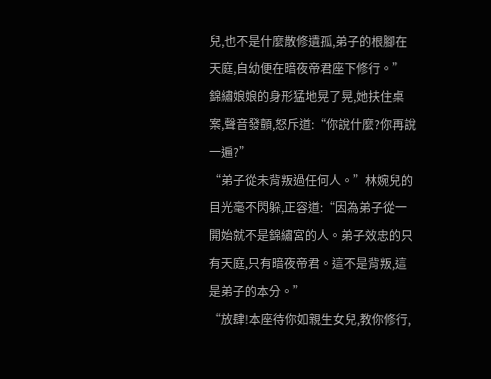兒,也不是什麼散修遺孤,弟子的根腳在天庭,自幼便在暗夜帝君座下修行。”
錦繡娘娘的身形猛地晃了晃,她扶住桌案,聲音發顫,怒斥道:“你說什麼?你再說一遍?”
“弟子從未背叛過任何人。”林婉兒的目光毫不閃躲,正容道:“因為弟子從一開始就不是錦繡宮的人。弟子效忠的只有天庭,只有暗夜帝君。這不是背叛,這是弟子的本分。”
“放肆!本座待你如親生女兒,教你修行,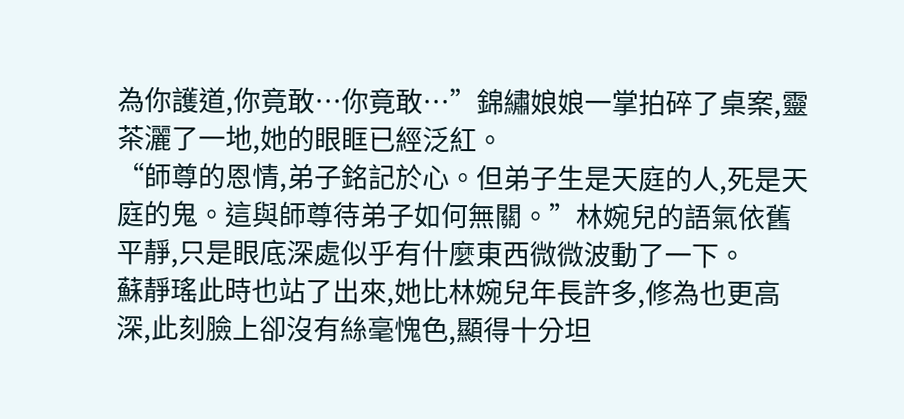為你護道,你竟敢…你竟敢…”錦繡娘娘一掌拍碎了桌案,靈茶灑了一地,她的眼眶已經泛紅。
“師尊的恩情,弟子銘記於心。但弟子生是天庭的人,死是天庭的鬼。這與師尊待弟子如何無關。”林婉兒的語氣依舊平靜,只是眼底深處似乎有什麼東西微微波動了一下。
蘇靜瑤此時也站了出來,她比林婉兒年長許多,修為也更高深,此刻臉上卻沒有絲毫愧色,顯得十分坦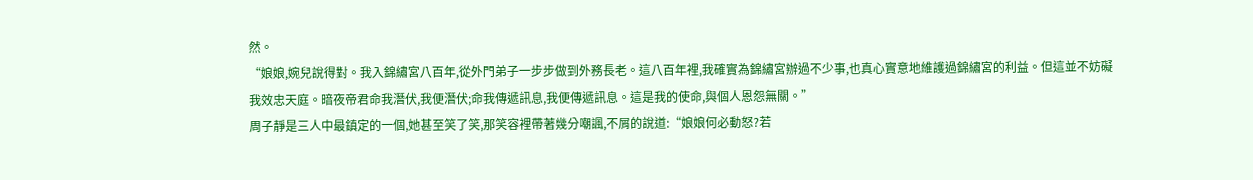然。
“娘娘,婉兒說得對。我入錦繡宮八百年,從外門弟子一步步做到外務長老。這八百年裡,我確實為錦繡宮辦過不少事,也真心實意地維護過錦繡宮的利益。但這並不妨礙我效忠天庭。暗夜帝君命我潛伏,我便潛伏;命我傳遞訊息,我便傳遞訊息。這是我的使命,與個人恩怨無關。”
周子靜是三人中最鎮定的一個,她甚至笑了笑,那笑容裡帶著幾分嘲諷,不屑的說道:“娘娘何必動怒?若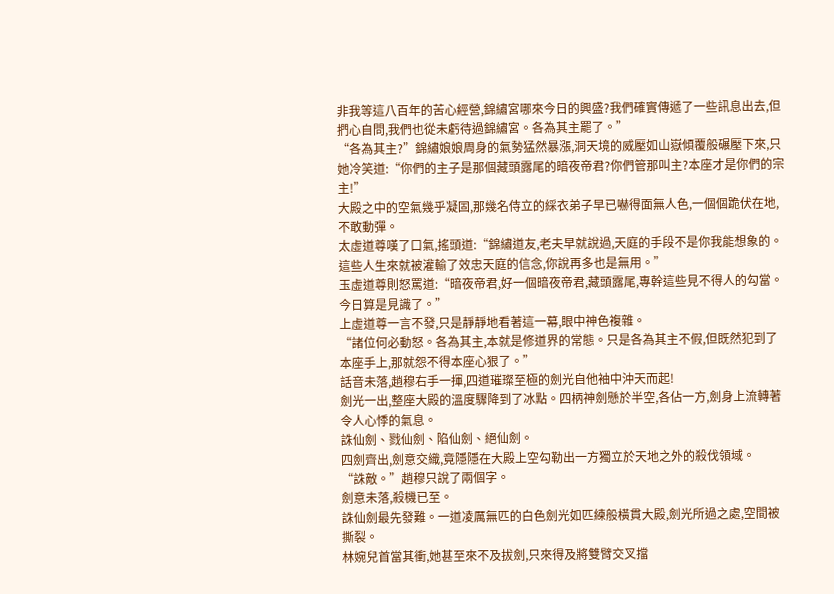非我等這八百年的苦心經營,錦繡宮哪來今日的興盛?我們確實傳遞了一些訊息出去,但捫心自問,我們也從未虧待過錦繡宮。各為其主罷了。”
“各為其主?”錦繡娘娘周身的氣勢猛然暴漲,洞天境的威壓如山嶽傾覆般碾壓下來,只她冷笑道:“你們的主子是那個藏頭露尾的暗夜帝君?你們管那叫主?本座才是你們的宗主!”
大殿之中的空氣幾乎凝固,那幾名侍立的綵衣弟子早已嚇得面無人色,一個個跪伏在地,不敢動彈。
太虛道尊嘆了口氣,搖頭道:“錦繡道友,老夫早就說過,天庭的手段不是你我能想象的。這些人生來就被灌輸了效忠天庭的信念,你說再多也是無用。”
玉虛道尊則怒罵道:“暗夜帝君,好一個暗夜帝君,藏頭露尾,專幹這些見不得人的勾當。今日算是見識了。”
上虛道尊一言不發,只是靜靜地看著這一幕,眼中神色複雜。
“諸位何必動怒。各為其主,本就是修道界的常態。只是各為其主不假,但既然犯到了本座手上,那就怨不得本座心狠了。”
話音未落,趙穆右手一揮,四道璀璨至極的劍光自他袖中沖天而起!
劍光一出,整座大殿的溫度驟降到了冰點。四柄神劍懸於半空,各佔一方,劍身上流轉著令人心悸的氣息。
誅仙劍、戮仙劍、陷仙劍、絕仙劍。
四劍齊出,劍意交織,竟隱隱在大殿上空勾勒出一方獨立於天地之外的殺伐領域。
“誅敵。”趙穆只說了兩個字。
劍意未落,殺機已至。
誅仙劍最先發難。一道凌厲無匹的白色劍光如匹練般橫貫大殿,劍光所過之處,空間被撕裂。
林婉兒首當其衝,她甚至來不及拔劍,只來得及將雙臂交叉擋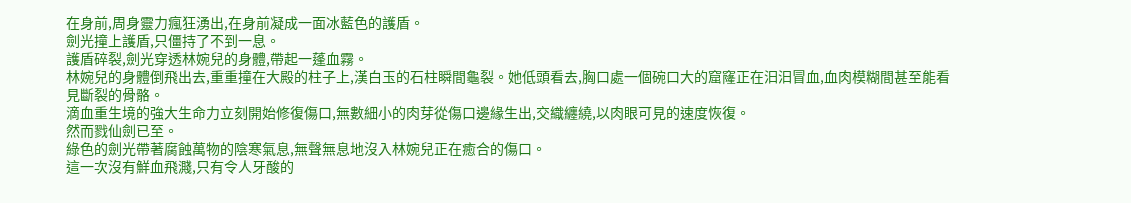在身前,周身靈力瘋狂湧出,在身前凝成一面冰藍色的護盾。
劍光撞上護盾,只僵持了不到一息。
護盾碎裂,劍光穿透林婉兒的身體,帶起一蓬血霧。
林婉兒的身體倒飛出去,重重撞在大殿的柱子上,漢白玉的石柱瞬間龜裂。她低頭看去,胸口處一個碗口大的窟窿正在汩汩冒血,血肉模糊間甚至能看見斷裂的骨骼。
滴血重生境的強大生命力立刻開始修復傷口,無數細小的肉芽從傷口邊緣生出,交織纏繞,以肉眼可見的速度恢復。
然而戮仙劍已至。
綠色的劍光帶著腐蝕萬物的陰寒氣息,無聲無息地沒入林婉兒正在癒合的傷口。
這一次沒有鮮血飛濺,只有令人牙酸的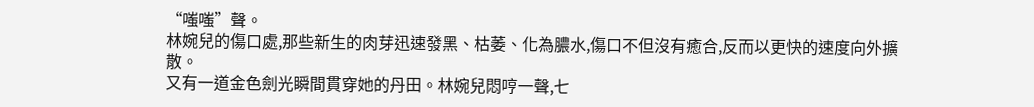“嗤嗤”聲。
林婉兒的傷口處,那些新生的肉芽迅速發黑、枯萎、化為膿水,傷口不但沒有癒合,反而以更快的速度向外擴散。
又有一道金色劍光瞬間貫穿她的丹田。林婉兒悶哼一聲,七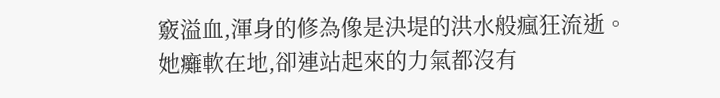竅溢血,渾身的修為像是決堤的洪水般瘋狂流逝。她癱軟在地,卻連站起來的力氣都沒有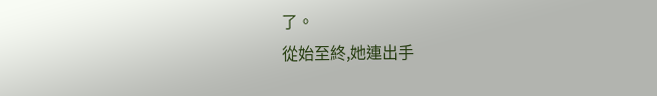了。
從始至終,她連出手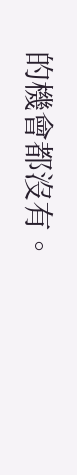的機會都沒有。